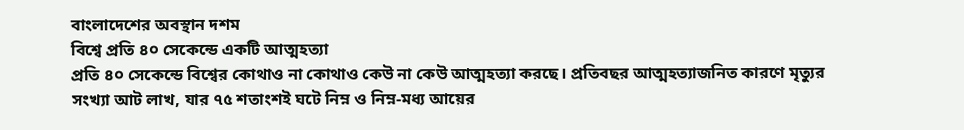বাংলাদেশের অবস্থান দশম
বিশ্বে প্রতি ৪০ সেকেন্ডে একটি আত্মহত্যা
প্রতি ৪০ সেকেন্ডে বিশ্বের কোথাও না কোথাও কেউ না কেউ আত্মহত্যা করছে। প্রতিবছর আত্মহত্যাজনিত কারণে মৃত্যুর সংখ্যা আট লাখ, যার ৭৫ শতাংশই ঘটে নিম্ন ও নিম্ন-মধ্য আয়ের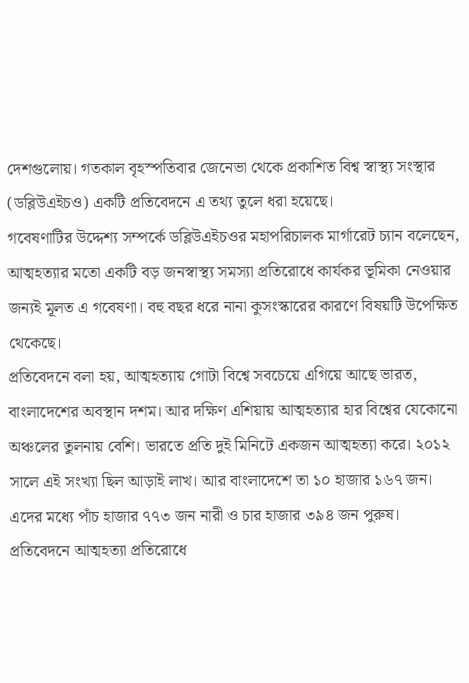দেশগুলোয়। গতকাল বৃহস্পতিবার জেনেভা থেকে প্রকাশিত বিশ্ব স্বাস্থ্য সংস্থার (ডব্লিউএইচও) একটি প্রতিবেদনে এ তথ্য তুলে ধরা হয়েছে।
গবেষণাটির উদ্দেশ্য সম্পর্কে ডব্লিউএইচওর মহাপরিচালক মার্গারেট চ্যান বলেছেন, আত্মহত্যার মতো একটি বড় জনস্বাস্থ্য সমস্যা প্রতিরোধে কার্যকর ভূমিকা নেওয়ার জন্যই মূলত এ গবেষণা। বহু বছর ধরে নানা কুসংস্কারের কারণে বিষয়টি উপেক্ষিত থেকেছে।
প্রতিবেদনে বলা হয়, আত্মহত্যায় গোটা বিশ্বে সবচেয়ে এগিয়ে আছে ভারত, বাংলাদেশের অবস্থান দশম। আর দক্ষিণ এশিয়ায় আত্মহত্যার হার বিশ্বের যেকোনো অঞ্চলের তুলনায় বেশি। ভারতে প্রতি দুই মিনিটে একজন আত্মহত্যা করে। ২০১২ সালে এই সংখ্যা ছিল আড়াই লাখ। আর বাংলাদেশে তা ১০ হাজার ১৬৭ জন। এদের মধ্যে পাঁচ হাজার ৭৭৩ জন নারী ও চার হাজার ৩৯৪ জন পুরুষ।
প্রতিবেদনে আত্মহত্যা প্রতিরোধে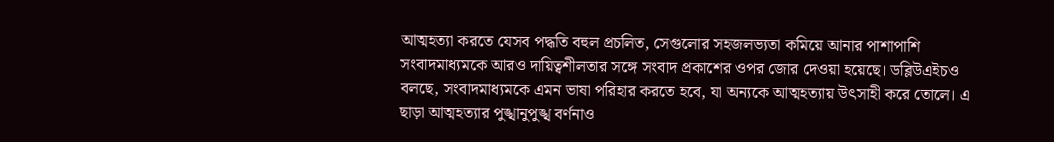আত্মহত্যা করতে যেসব পদ্ধতি বহুল প্রচলিত, সেগুলোর সহজলভ্যতা কমিয়ে আনার পাশাপাশি সংবাদমাধ্যমকে আরও দায়িত্বশীলতার সঙ্গে সংবাদ প্রকাশের ওপর জোর দেওয়া হয়েছে। ডব্লিউএইচও বলছে, সংবাদমাধ্যমকে এমন ভাষা পরিহার করতে হবে, যা অন্যকে আত্মহত্যায় উৎসাহী করে তোলে। এ ছাড়া আত্মহত্যার পুঙ্খানুপুঙ্খ বর্ণনাও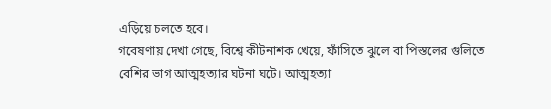এড়িয়ে চলতে হবে।
গবেষণায় দেখা গেছে, বিশ্বে কীটনাশক খেয়ে, ফাঁসিতে ঝুলে বা পিস্তলের গুলিতে বেশির ভাগ আত্মহত্যার ঘটনা ঘটে। আত্মহত্যা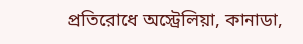প্রতিরোধে অস্ট্রেলিয়া, কানাডা,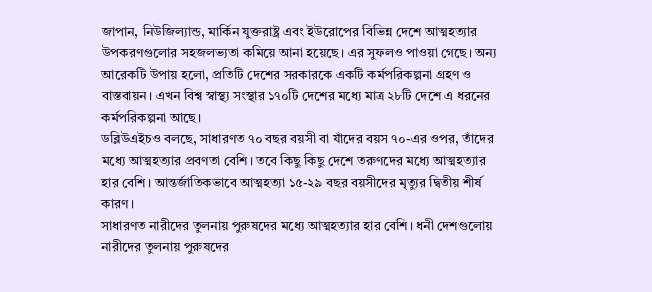জাপান, নিউজিল্যান্ড, মার্কিন যুক্তরাষ্ট্র এবং ইউরোপের বিভিন্ন দেশে আত্মহত্যার উপকরণগুলোর সহজলভ্যতা কমিয়ে আনা হয়েছে। এর সুফলও পাওয়া গেছে। অন্য আরেকটি উপায় হলো, প্রতিটি দেশের সরকারকে একটি কর্মপরিকল্পনা গ্রহণ ও বাস্তবায়ন। এখন বিশ্ব স্বাস্থ্য সংস্থার ১৭০টি দেশের মধ্যে মাত্র ২৮টি দেশে এ ধরনের কর্মপরিকল্পনা আছে।
ডব্লিউএইচও বলছে, সাধারণত ৭০ বছর বয়সী বা যাঁদের বয়স ৭০-এর ওপর, তাঁদের মধ্যে আত্মহত্যার প্রবণতা বেশি। তবে কিছু কিছু দেশে তরুণদের মধ্যে আত্মহত্যার হার বেশি। আন্তর্জাতিকভাবে আত্মহত্যা ১৫-২৯ বছর বয়সীদের মৃত্যুর দ্বিতীয় শীর্ষ কারণ।
সাধারণত নারীদের তুলনায় পুরুষদের মধ্যে আত্মহত্যার হার বেশি। ধনী দেশগুলোয় নারীদের তুলনায় পুরুষদের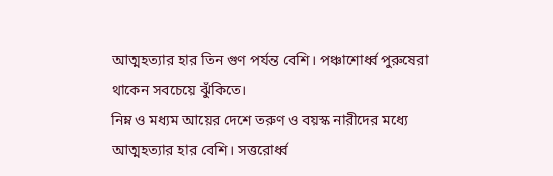আত্মহত্যার হার তিন গুণ পর্যন্ত বেশি। পঞ্চাশোর্ধ্ব পুরুষেরা থাকেন সবচেয়ে ঝুঁকিতে।
নিম্ন ও মধ্যম আয়ের দেশে তরুণ ও বয়স্ক নারীদের মধ্যে আত্মহত্যার হার বেশি। সত্তরোর্ধ্ব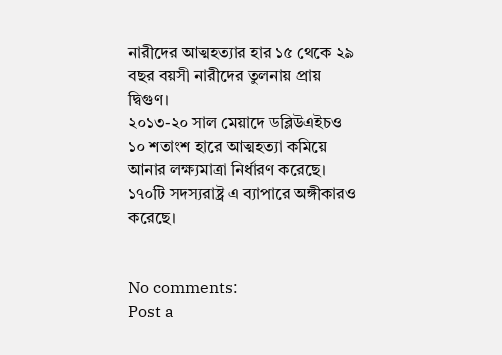নারীদের আত্মহত্যার হার ১৫ থেকে ২৯ বছর বয়সী নারীদের তুলনায় প্রায় দ্বিগুণ।
২০১৩-২০ সাল মেয়াদে ডব্লিউএইচও ১০ শতাংশ হারে আত্মহত্যা কমিয়ে আনার লক্ষ্যমাত্রা নির্ধারণ করেছে। ১৭০টি সদস্যরাষ্ট্র এ ব্যাপারে অঙ্গীকারও করেছে।


No comments:
Post a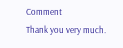Comment
Thank you very much.